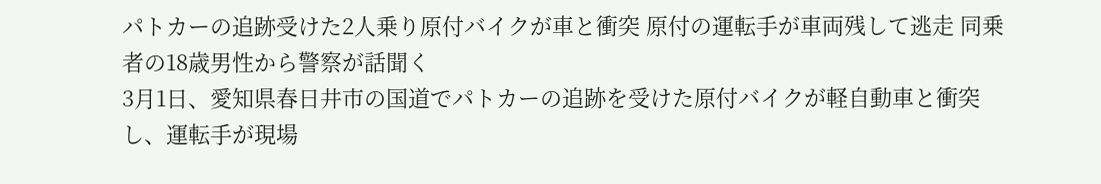パトカーの追跡受けた2人乗り原付バイクが車と衝突 原付の運転手が車両残して逃走 同乗者の18歳男性から警察が話聞く
3月1日、愛知県春日井市の国道でパトカーの追跡を受けた原付バイクが軽自動車と衝突し、運転手が現場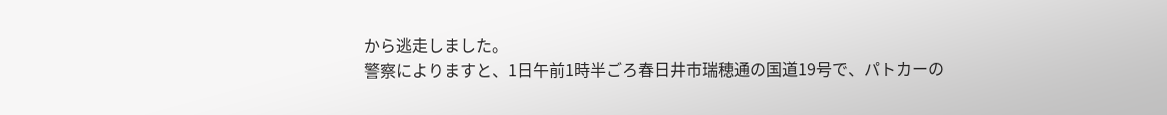から逃走しました。
警察によりますと、1日午前1時半ごろ春日井市瑞穂通の国道19号で、パトカーの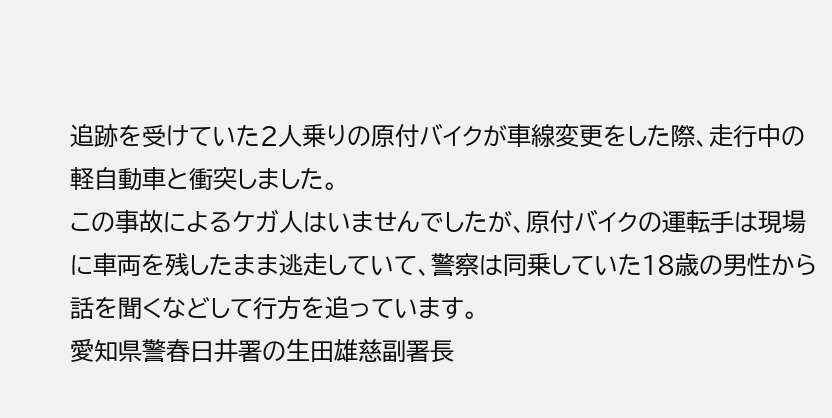追跡を受けていた2人乗りの原付バイクが車線変更をした際、走行中の軽自動車と衝突しました。
この事故によるケガ人はいませんでしたが、原付バイクの運転手は現場に車両を残したまま逃走していて、警察は同乗していた18歳の男性から話を聞くなどして行方を追っています。
愛知県警春日井署の生田雄慈副署長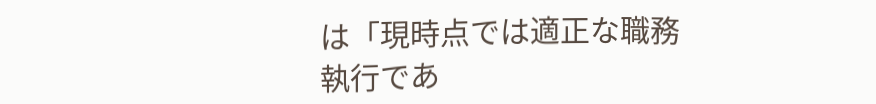は「現時点では適正な職務執行であ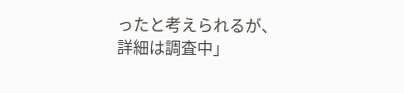ったと考えられるが、詳細は調査中」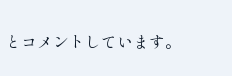とコメントしています。